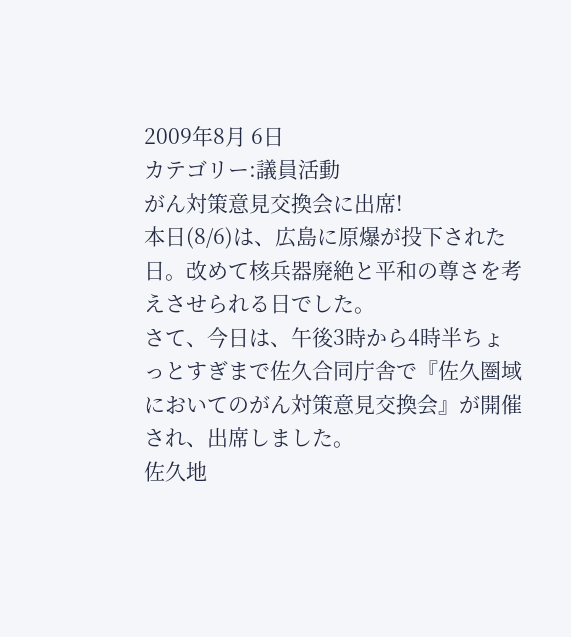2009年8月 6日
カテゴリー:議員活動
がん対策意見交換会に出席!
本日(8/6)は、広島に原爆が投下された日。改めて核兵器廃絶と平和の尊さを考えさせられる日でした。
さて、今日は、午後3時から4時半ちょっとすぎまで佐久合同庁舎で『佐久圏域においてのがん対策意見交換会』が開催され、出席しました。
佐久地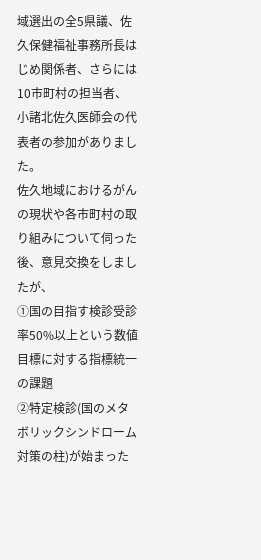域選出の全5県議、佐久保健福祉事務所長はじめ関係者、さらには10市町村の担当者、小諸北佐久医師会の代表者の参加がありました。
佐久地域におけるがんの現状や各市町村の取り組みについて伺った後、意見交換をしましたが、
①国の目指す検診受診率50%以上という数値目標に対する指標統一の課題
②特定検診(国のメタボリックシンドローム対策の柱)が始まった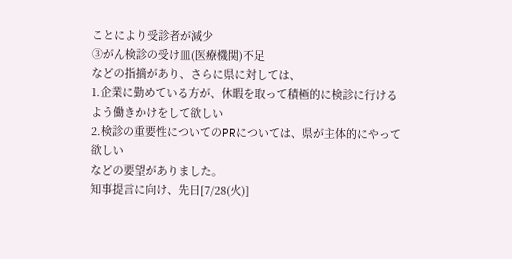ことにより受診者が減少
③がん検診の受け皿(医療機関)不足
などの指摘があり、さらに県に対しては、
1.企業に勤めている方が、休暇を取って積極的に検診に行けるよう働きかけをして欲しい
2.検診の重要性についてのPRについては、県が主体的にやって欲しい
などの要望がありました。
知事提言に向け、先日[7/28(火)]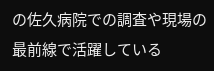の佐久病院での調査や現場の最前線で活躍している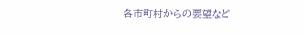各市町村からの要望など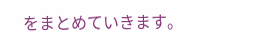をまとめていきます。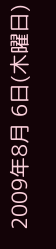2009年8月 6日(木曜日)